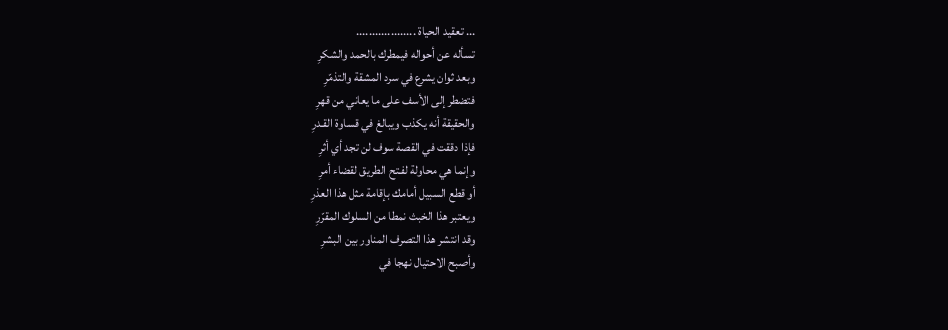... تعقيد الحياة ...................
تسأله عن أحواله فيمطرك بالحمد والشكرِ
وبعد ثوان يشرع في سرد المشقة والتذمّرِ
فتضطر إلى الأسف على ما يعاني من قهرِ
والحقيقة أنه يكذب ويبالغ في قساوة القـدرِ
فإذا دققت في القصة سوف لن تجد أي أثرِ
وإنما هي محاولة لفـتح الطريق لقضاء أمرِ
أو قطع السبيل أمامك بإقامة مثل هذا العذرِ
ويعتبر هذا الخبث نمطا من السلوك المقرّرِ
وقد انتشر هذا التصرف المناور بين البشرِ
وأصبح الاحتيال نهجا في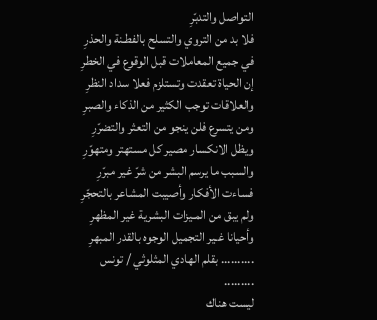التواصل والتدبّرِ
فلا بد من التروي والتسلح بالفطـنة والحذرِ
في جميع المعاملات قبل الوقوع في الخطرِ
إن الحياة تعقدت وتستلزم فعلا سداد النظرِ
والعلاقات توجب الكثير من الذكاء والصبرِ
ومن يتسرع فلن ينجو من التعثر والتضرّرِ
ويظل الانكسار مصير كل مستهتر ومتهوّرِ
والسبب ما يرسم البشر من شرّ غير مبرّرِ
فساءت الأفكار وأصيبت المشاعر بالتحجّرِ
ولم يبق من المـيزات البشرية غير المظهرِ
وأحيانا غـير التجميل الوجوه بالقدر المبهرِ
.......... بقلم الهادي المثلوثي / تونس
.........
ليست هناك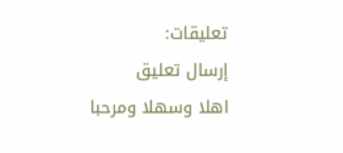تعليقات:
إرسال تعليق
اهلا وسهلا ومرحبا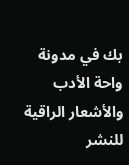بك في مدونة واحة الأدب والأشعار الراقية للنشر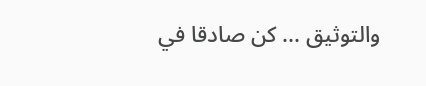والتوثيق ... كن صادقا في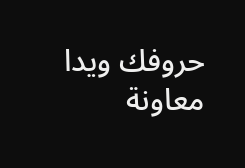حروفك ويدا معاونة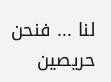لنا ... فنحن حريصين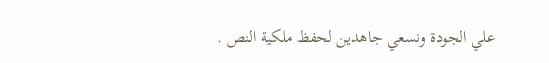علي الجودة ونسعي جاهدين لحفظ ملكية النص .